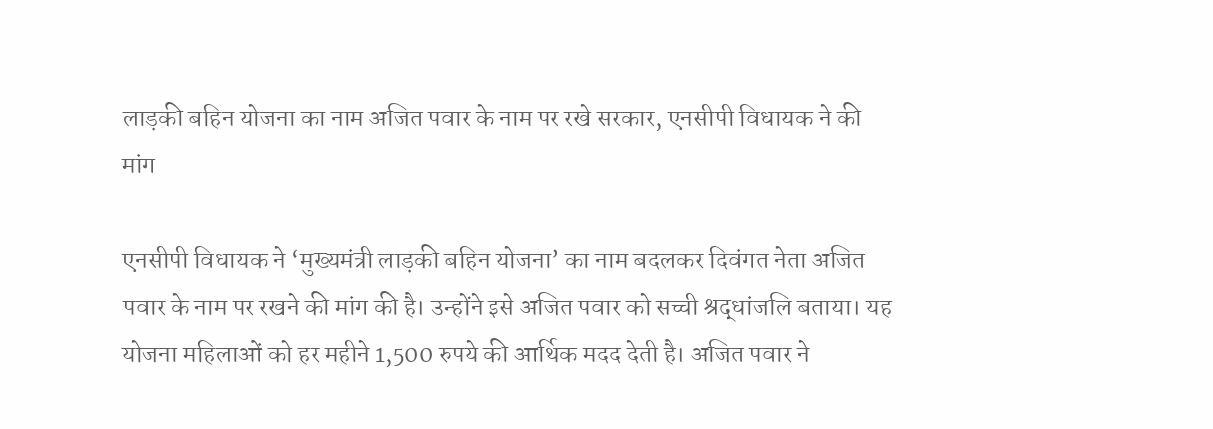लाड़की बहिन योजना का नाम अजित पवार के नाम पर रखे सरकार, एनसीपी विधायक ने की मांग

एनसीपी विधायक ने ‘मुख्यमंत्री लाड़की बहिन योजना’ का नाम बदलकर दिवंगत नेता अजित पवार के नाम पर रखने की मांग की है। उन्होंने इसे अजित पवार को सच्ची श्रद्धांजलि बताया। यह योजना महिलाओं को हर महीने 1,500 रुपये की आर्थिक मदद देती है। अजित पवार ने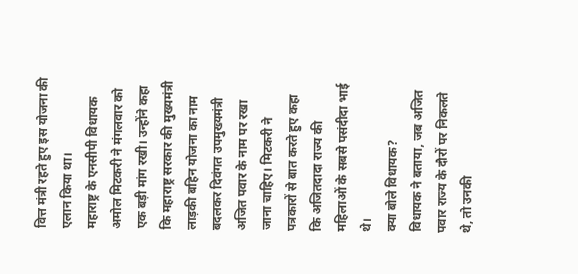वित्त मंत्री रहते हुए इस योजना की एलान किया था।
महाराष्ट्र के एनसीपी विधायक अमोल मिटकरी ने मंगलवार को एक बड़ी मांग रखी। उन्होंने कहा कि महाराष्ट्र सरकार की मुख्यमंत्री लाड़की बहिन योजना का नाम बदलकर दिवंगत उपमुख्यमंत्री अजित पवार के नाम पर रखा जाना चाहिए। मिटकरी ने पत्रकारों से बात करते हुए कहा कि अजितदादा राज्य की महिलाओं के सबसे पसंदीदा भाई थे।
क्या बोले विधायक?
विधायक ने बताया, जब अजित पवार राज्य के दौरों पर निकलते थे, तो उनकी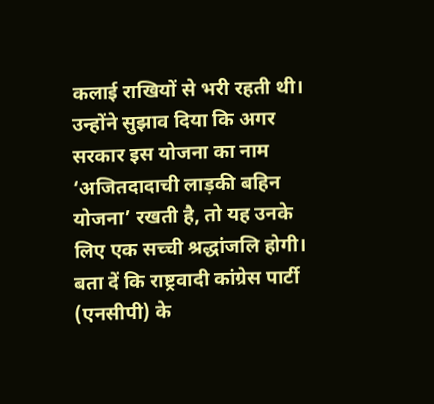कलाई राखियों से भरी रहती थी। उन्होंने सुझाव दिया कि अगर सरकार इस योजना का नाम ‘अजितदादाची लाड़की बहिन योजना’ रखती है, तो यह उनके लिए एक सच्ची श्रद्धांजलि होगी। बता दें कि राष्ट्रवादी कांग्रेस पार्टी (एनसीपी) के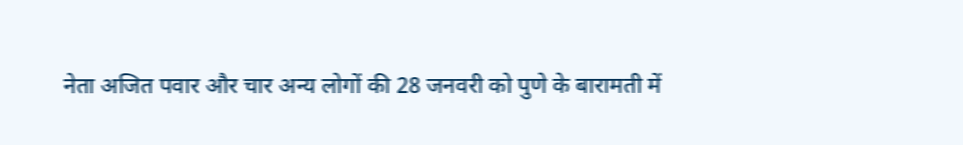नेता अजित पवार और चार अन्य लोगों की 28 जनवरी को पुणे के बारामती में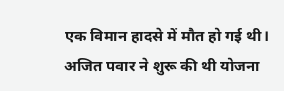एक विमान हादसे में मौत हो गई थी।
अजित पवार ने शुरू की थी योजना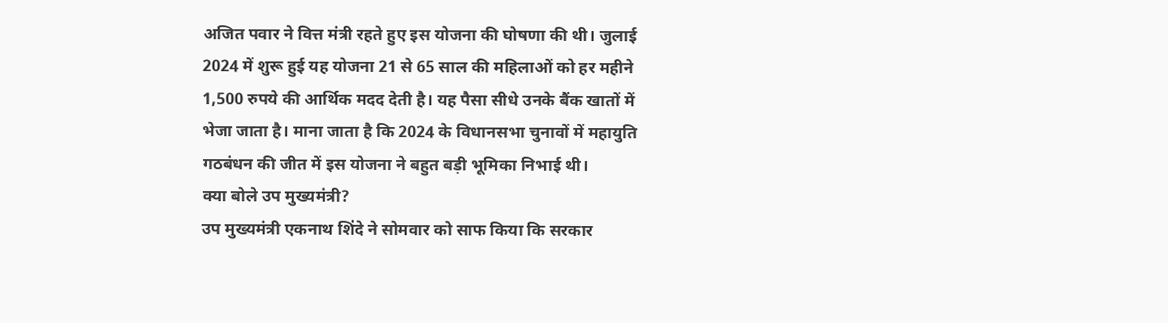अजित पवार ने वित्त मंत्री रहते हुए इस योजना की घोषणा की थी। जुलाई 2024 में शुरू हुई यह योजना 21 से 65 साल की महिलाओं को हर महीने 1,500 रुपये की आर्थिक मदद देती है। यह पैसा सीधे उनके बैंक खातों में भेजा जाता है। माना जाता है कि 2024 के विधानसभा चुनावों में महायुति गठबंधन की जीत में इस योजना ने बहुत बड़ी भूमिका निभाई थी।
क्या बोले उप मुख्यमंत्री?
उप मुख्यमंत्री एकनाथ शिंदे ने सोमवार को साफ किया कि सरकार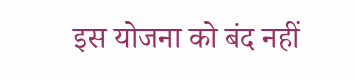इस योजना को बंद नहीं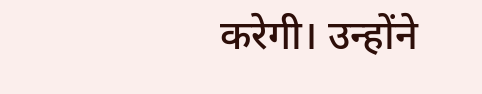करेगी। उन्होंने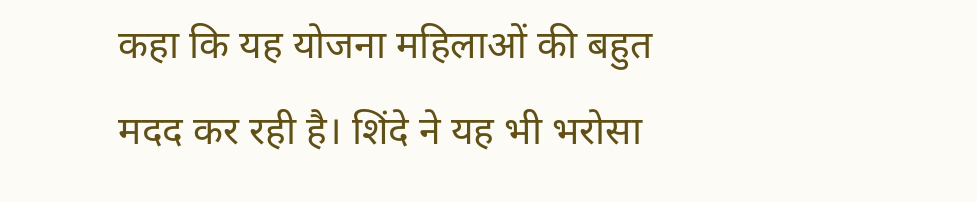कहा कि यह योजना महिलाओं की बहुत मदद कर रही है। शिंदे ने यह भी भरोसा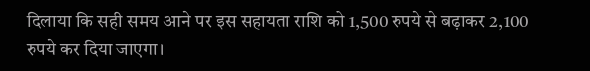दिलाया कि सही समय आने पर इस सहायता राशि को 1,500 रुपये से बढ़ाकर 2,100 रुपये कर दिया जाएगा।